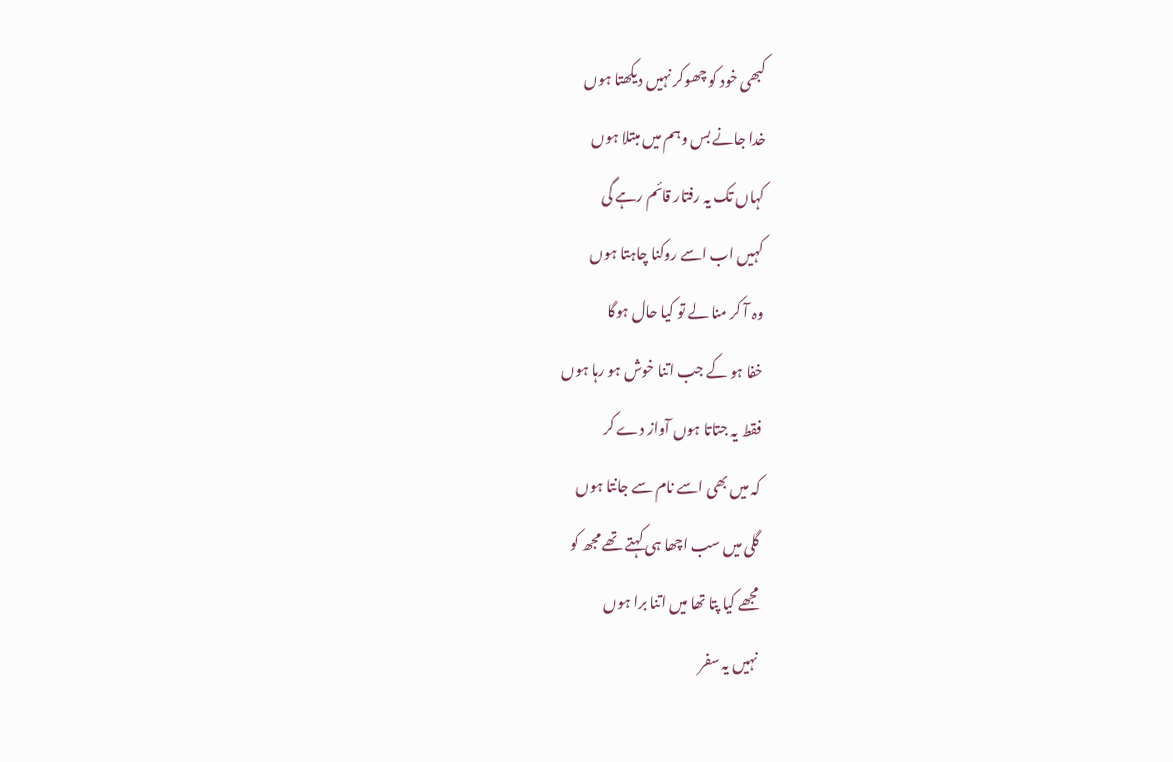کبھی خود کو چھوکر نہیں دیکھتا ہوں
خدا جانے بس وہم میں مبتلا ہوں
کہاں تک یہ رفتار قائم رہے گی
کہیں اب اسے روکنا چاہتا ہوں
وہ آ کر منا لے تو کیا حال ہوگا
خفا ہو کے جب اتنا خوش ہو رہا ہوں
فقط یہ جتاتا ہوں آواز دے کر
کہ میں بھی اسے نام سے جانتا ہوں
گلی میں سب اچھا ہی کہتے تھے مجھ کو
مجھے کیا پتا تھا میں اتنا برا ہوں
نہیں یہ سفر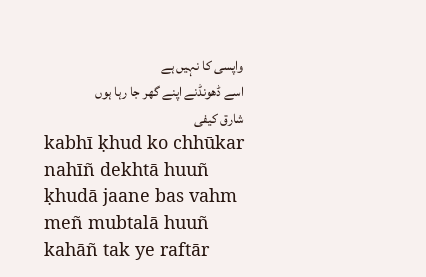واپسی کا نہیں ہے
اسے ڈھونڈنے اپنے گھر جا رہا ہوں
شارق کیفی
kabhī ḳhud ko chhūkar nahīñ dekhtā huuñ
ḳhudā jaane bas vahm meñ mubtalā huuñ
kahāñ tak ye raftār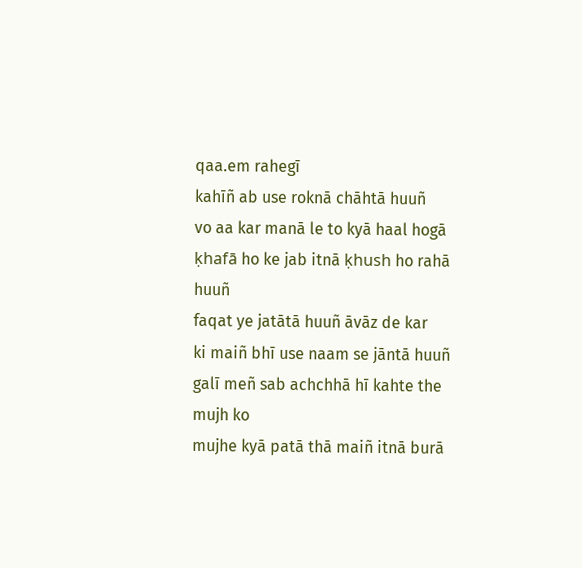qaa.em rahegī
kahīñ ab use roknā chāhtā huuñ
vo aa kar manā le to kyā haal hogā
ḳhafā ho ke jab itnā ḳhush ho rahā huuñ
faqat ye jatātā huuñ āvāz de kar
ki maiñ bhī use naam se jāntā huuñ
galī meñ sab achchhā hī kahte the mujh ko
mujhe kyā patā thā maiñ itnā burā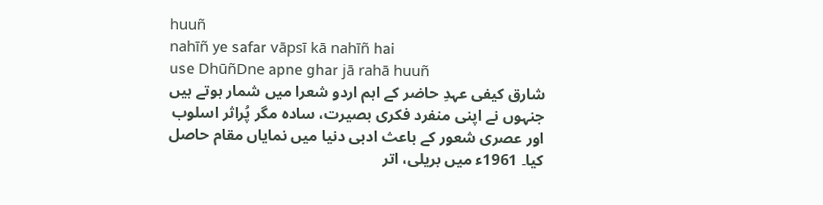huuñ
nahīñ ye safar vāpsī kā nahīñ hai
use DhūñDne apne ghar jā rahā huuñ
شارق کیفی عہدِ حاضر کے اہم اردو شعرا میں شمار ہوتے ہیں جنہوں نے اپنی منفرد فکری بصیرت، سادہ مگر پُراثر اسلوب اور عصری شعور کے باعث ادبی دنیا میں نمایاں مقام حاصل کیا۔ 1961ء میں بریلی، اتر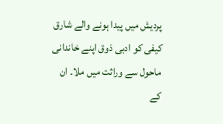پردیش میں پیدا ہونے والے شارق کیفی کو ادبی ذوق اپنے خاندانی ماحول سے وراثت میں ملا۔ ان کے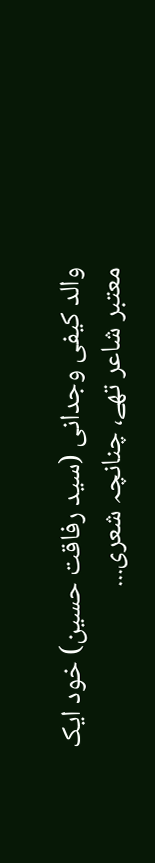والد کیفی وجدانی (سید رفاقت حسین) خود ایک معتبر شاعر تھے، چنانچہ شعری...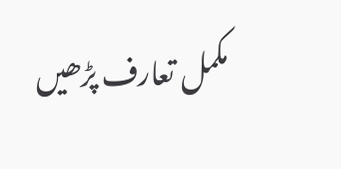مکمل تعارف پڑھیں